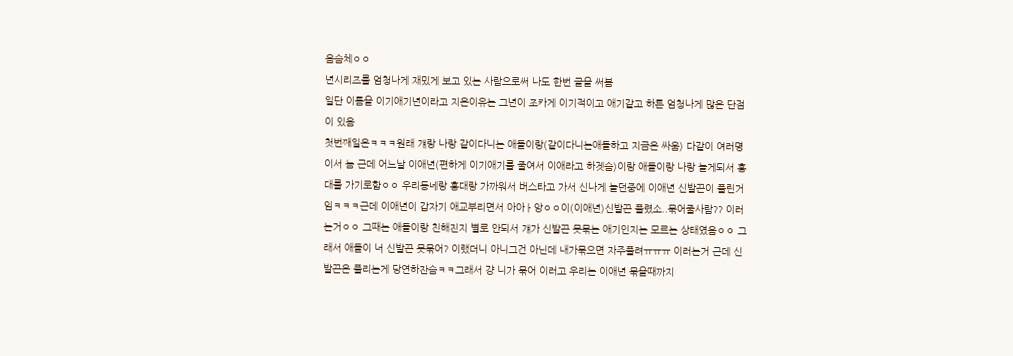음슴체ㅇㅇ
년시리즈를 엄청나게 재밌게 보고 있는 사람으로써 나도 한번 글을 써봄
일단 이름을 이기애기년이라고 지은이유는 그년이 조카게 이기적이고 애기같고 하튼 엄청나게 많은 단점이 있음
첫번째일은ㅋㅋㅋ원래 걔랑 나랑 같이다니는 애들이랑(같이다니는애들하고 지금은 싸움) 다같이 여러명이서 놈 근데 어느날 이애년(편하게 이기애기를 줄여서 이애라고 하겟슴)이랑 애들이랑 나랑 놀게되서 홍대를 가기로함ㅇㅇ 우리동네랑 홍대랑 가까워서 버스타고 가서 신나게 놀던중에 이애년 신발끈이 풀린거임ㅋㅋㅋ근데 이애년이 갑자기 애교부리면서 아아ㅏ앙ㅇㅇ이(이애년)신발끈 풀렸소..묶어줄사람?? 이러는거ㅇㅇ 그때는 애들이랑 친해진지 별로 안되서 걔가 신발끈 못묶는 애기인지는 모르는 상태였음ㅇㅇ 그래서 애들이 너 신발끈 못묶어? 이랬더니 아니그건 아닌데 내가묶으면 자주풀려ㅠㅠㅠ 이러는거 근데 신발끈은 풀리는게 당연하잔슴ㅋㅋ그래서 걍 니가 묶어 이러고 우리는 이애년 묶을때까지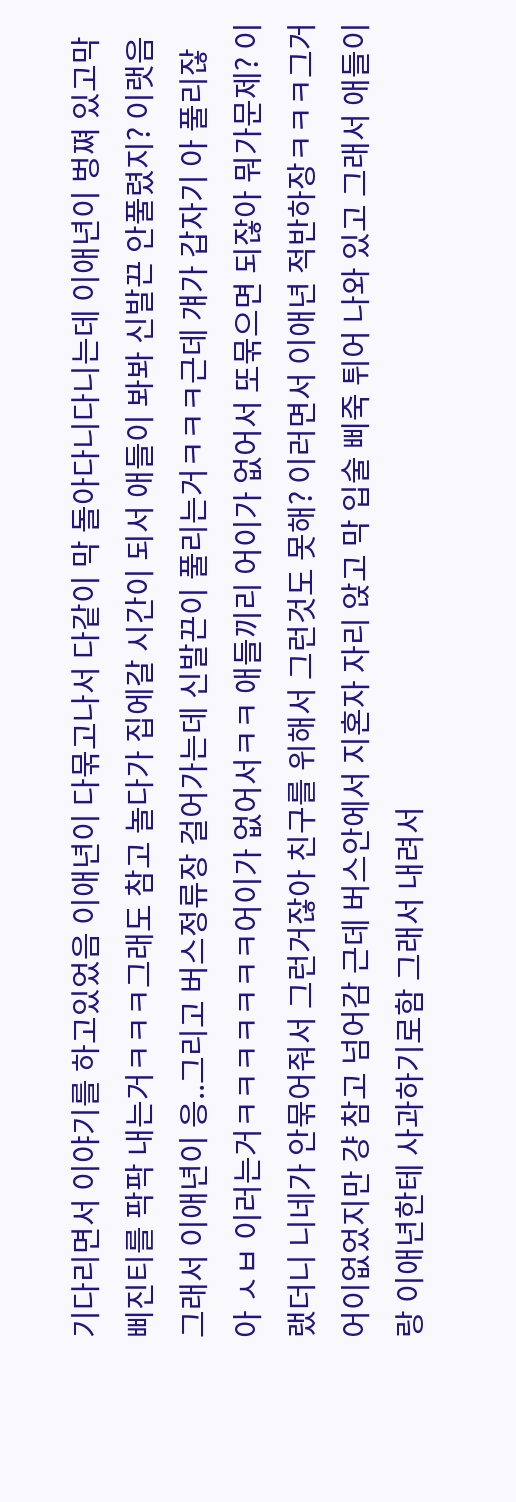기다리면서 이야기를 하고있었음 이애년이 다묶고나서 다같이 막 돌아다니다니는데 이애년이 벙쪄 있고막 삐진티를 팍팍 내는거ㅋㅋㅋ그래도 참고 놀다가 집에갈 시간이 되서 애들이 봐봐 신발끈 안풀렸지? 이랫음 그래서 이애년이 응..그리고 버스정류장 걸어가는데 신발끈이 풀리는거ㅋㅋㅋ근데 걔가 갑자기 아 풀리잖아 ㅅㅂ 이러는거ㅋㅋㅋㅋㅋㅋㅋ어이가 없어서ㅋㅋ 애들끼리 어이가 없어서 또묶으면 되잖아 뭐가문제? 이랬더니 니네가 안묶어줘서 그런거잖아 친구를 위해서 그런것도 못해? 이러면서 이애년 적반하장ㅋㅋㅋ그거 어이없었지만 걍 참고 넘어감 근데 버스안에서 지혼자 자리 앉고 막 입술 삐죽 튀어 나와 있고 그래서 애들이랑 이애년한테 사과하기로함 그래서 내려서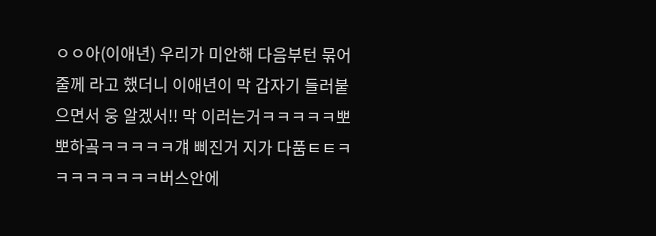ㅇㅇ아(이애년) 우리가 미안해 다음부턴 묶어 줄께 라고 했더니 이애년이 막 갑자기 들러붙으면서 웅 알겠서!! 막 이러는거ㅋㅋㅋㅋㅋ뽀뽀하곸ㅋㅋㅋㅋㅋ걔 삐진거 지가 다품ㅌㅌㅋㅋㅋㅋㅋㅋㅋㅋ버스안에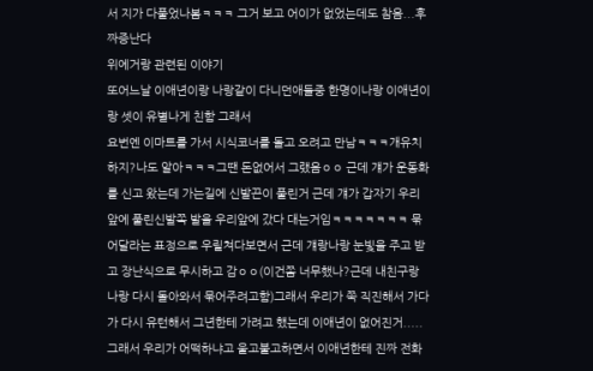서 지가 다풀었나봄ㅋㅋㅋ 그거 보고 어이가 없었는데도 참음...후 짜증난다
위에거랑 관련된 이야기
또어느날 이애년이랑 나랑같이 다니던애들중 한명이나랑 이애년이랑 셋이 유별나게 친함 그래서
요번엔 이마트를 가서 시식코너를 돌고 오려고 만남ㅋㅋㅋ개유치하지?나도 알아ㅋㅋㅋ그땐 돈없어서 그랬음ㅇㅇ 근데 걔가 운동화를 신고 왔는데 가는길에 신발끈이 풀린거 근데 걔가 갑자기 우리앞에 풀린신발쪽 발을 우리앞에 갔다 대는거임ㅋㅋㅋㅋㅋㅋㅋ 묶어달라는 표정으로 우릴쳐다보면서 근데 걔랑나랑 눈빛을 주고 받고 장난식으로 무시하고 감ㅇㅇ(이건쫌 너무했나?근데 내친구랑 나랑 다시 돌아와서 묶어주려고함)그래서 우리가 쭉 직진해서 가다가 다시 유턴해서 그년한테 가려고 했는데 이애년이 없어진거..... 그래서 우리가 어떡하냐고 울고불고하면서 이애년한테 진짜 전화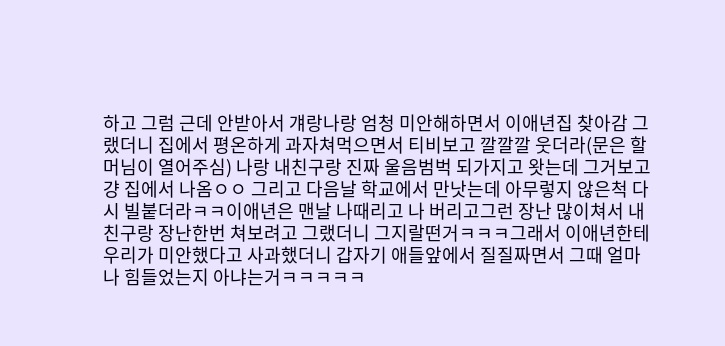하고 그럼 근데 안받아서 걔랑나랑 엄청 미안해하면서 이애년집 찾아감 그랬더니 집에서 평온하게 과자쳐먹으면서 티비보고 깔깔깔 웃더라(문은 할머님이 열어주심) 나랑 내친구랑 진짜 울음범벅 되가지고 왓는데 그거보고 걍 집에서 나옴ㅇㅇ 그리고 다음날 학교에서 만낫는데 아무렇지 않은척 다시 빌붙더라ㅋㅋ이애년은 맨날 나때리고 나 버리고그런 장난 많이쳐서 내친구랑 장난한번 쳐보려고 그랬더니 그지랄떤거ㅋㅋㅋ그래서 이애년한테 우리가 미안했다고 사과했더니 갑자기 애들앞에서 질질짜면서 그때 얼마나 힘들었는지 아냐는거ㅋㅋㅋㅋㅋ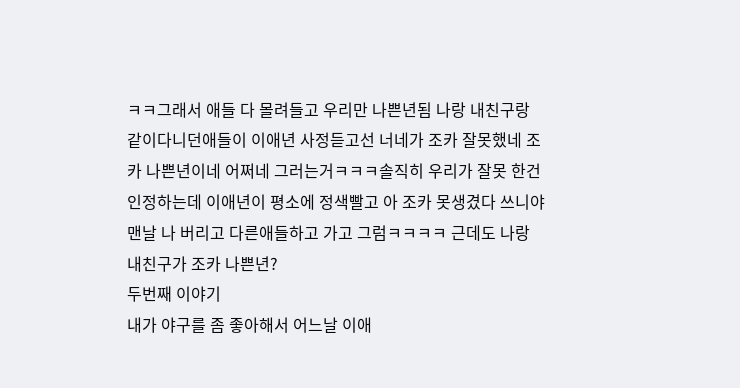ㅋㅋ그래서 애들 다 몰려들고 우리만 나쁜년됨 나랑 내친구랑 같이다니던애들이 이애년 사정듣고선 너네가 조카 잘못했네 조카 나쁜년이네 어쩌네 그러는거ㅋㅋㅋ솔직히 우리가 잘못 한건 인정하는데 이애년이 평소에 정색빨고 아 조카 못생겼다 쓰니야 맨날 나 버리고 다른애들하고 가고 그럼ㅋㅋㅋㅋ 근데도 나랑 내친구가 조카 나쁜년?
두번째 이야기
내가 야구를 좀 좋아해서 어느날 이애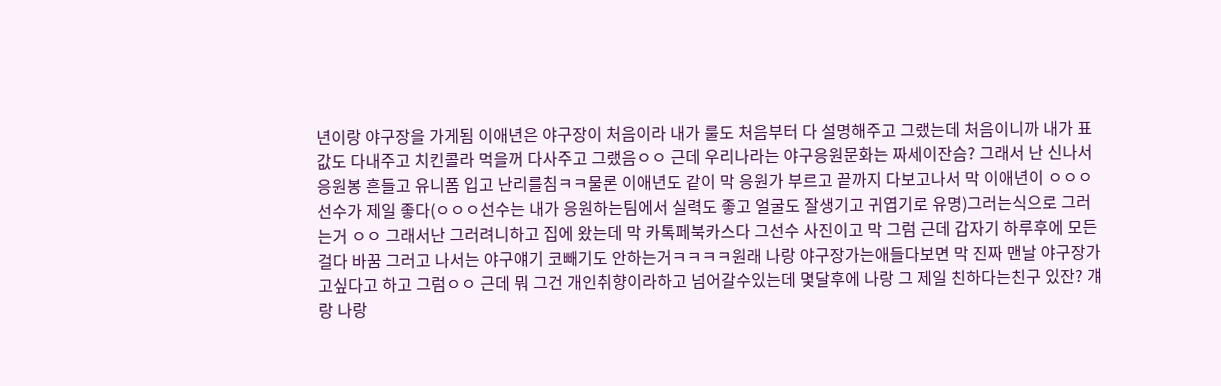년이랑 야구장을 가게됨 이애년은 야구장이 처음이라 내가 룰도 처음부터 다 설명해주고 그랬는데 처음이니까 내가 표값도 다내주고 치킨콜라 먹을꺼 다사주고 그랬음ㅇㅇ 근데 우리나라는 야구응원문화는 짜세이잔슴? 그래서 난 신나서 응원봉 흔들고 유니폼 입고 난리를침ㅋㅋ물론 이애년도 같이 막 응원가 부르고 끝까지 다보고나서 막 이애년이 ㅇㅇㅇ선수가 제일 좋다(ㅇㅇㅇ선수는 내가 응원하는팀에서 실력도 좋고 얼굴도 잘생기고 귀엽기로 유명)그러는식으로 그러는거 ㅇㅇ 그래서난 그러려니하고 집에 왔는데 막 카톡페북카스다 그선수 사진이고 막 그럼 근데 갑자기 하루후에 모든걸다 바꿈 그러고 나서는 야구얘기 코빼기도 안하는거ㅋㅋㅋㅋ원래 나랑 야구장가는애들다보면 막 진짜 맨날 야구장가고싶다고 하고 그럼ㅇㅇ 근데 뭐 그건 개인취향이라하고 넘어갈수있는데 몇달후에 나랑 그 제일 친하다는친구 있잔? 걔랑 나랑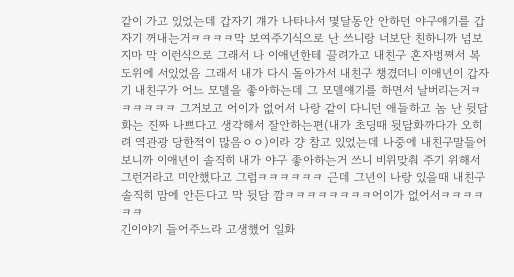같이 가고 있었는데 갑자기 걔가 나타나서 몇달동안 안하던 야구얘기를 갑자기 꺼내는거ㅋㅋㅋㅋ막 보여주기식으로 난 쓰니랑 너보단 친하니까 넘보지마 막 이런식으로 그래서 나 이애년한테 끌려가고 내친구 혼자벙쪄서 복도위에 서있었음 그래서 내가 다시 돌아가서 내친구 챙겼더니 이애년이 갑자기 내친구가 어느 모델을 좋아하는데 그 모델얘기를 하면서 날버리는거ㅋㅋㅋㅋㅋㅋ 그거보고 어이가 없어서 나랑 같이 다니던 애들하고 놈 난 뒷담화는 진짜 나쁘다고 생각해서 잘안하는편(내가 초딩때 뒷담화까다가 오히려 역관광 당한적이 많음ㅇㅇ)이라 걍 참고 있었는데 나중에 내친구말들어보니까 이애년이 솔직히 내가 야구 좋아하는거 쓰니 비위맞춰 주기 위해서 그런거라고 미안했다고 그럼ㅋㅋㅋㅋㅋㅋ 근데 그년이 나랑 있을때 내친구 솔직히 맘에 안든다고 막 뒷담 깜ㅋㅋㅋㅋㅋㅋㅋㅋ어이가 없어서ㅋㅋㅋㅋㅋㅋ
긴이야기 들어주느라 고생했어 일화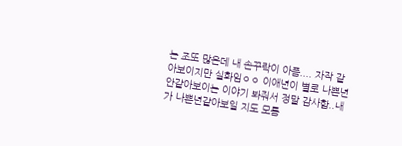는 조또 많은데 내 손꾸락이 아픔.... 자작 같아보이지만 실화임ㅇㅇ 이애년이 별로 나쁜년 안같아보이는 이야기 봐줘서 정말 감사함..내가 나쁜년같아보일 지도 모름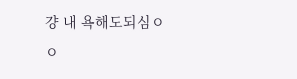걍 내 욕해도되심ㅇㅇ